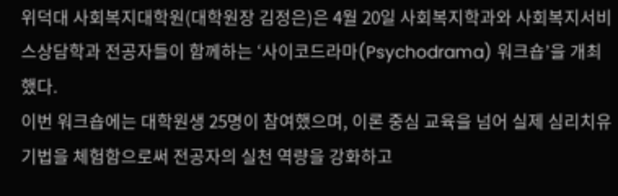위덕대 사회복지대학원(대학원장 김정은)은 4월 20일 사회복지학과와 사회복지서비스상담학과 전공자들이 함께하는 ‘사이코드라마(Psychodrama) 워크숍’을 개최했다.
이번 워크숍에는 대학원생 25명이 참여했으며, 이론 중심 교육을 넘어 실제 심리치유 기법을 체험함으로써 전공자의 실천 역량을 강화하고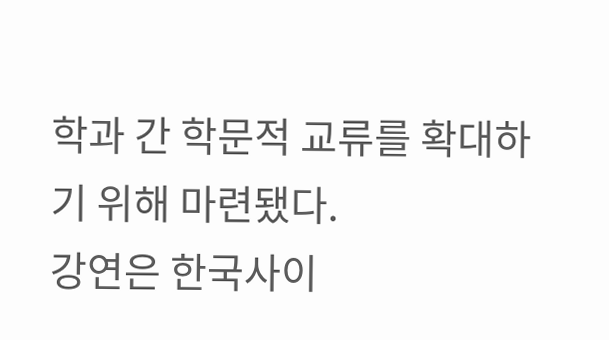학과 간 학문적 교류를 확대하기 위해 마련됐다.
강연은 한국사이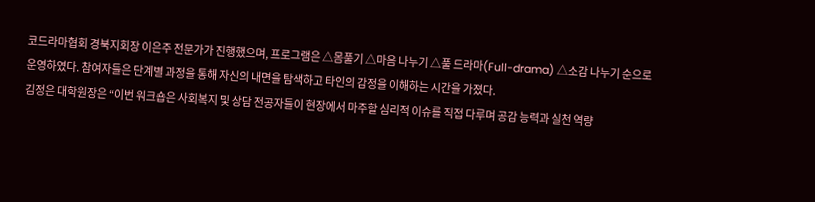코드라마협회 경북지회장 이은주 전문가가 진행했으며, 프로그램은 △몸풀기 △마음 나누기 △풀 드라마(Full-drama) △소감 나누기 순으로 운영하였다. 참여자들은 단계별 과정을 통해 자신의 내면을 탐색하고 타인의 감정을 이해하는 시간을 가졌다.
김정은 대학원장은 “이번 워크숍은 사회복지 및 상담 전공자들이 현장에서 마주할 심리적 이슈를 직접 다루며 공감 능력과 실천 역량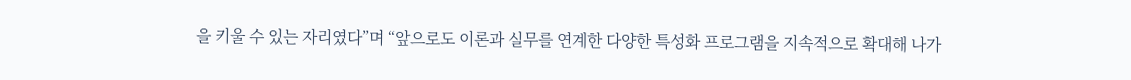을 키울 수 있는 자리였다”며 “앞으로도 이론과 실무를 연계한 다양한 특성화 프로그램을 지속적으로 확대해 나가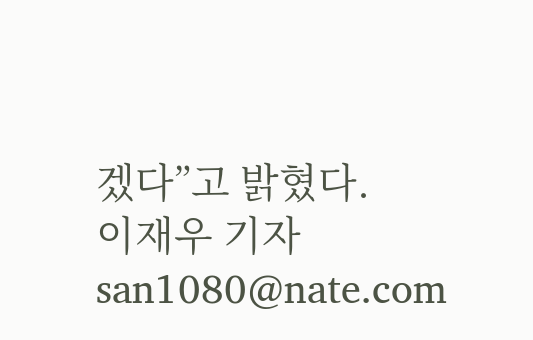겠다”고 밝혔다.
이재우 기자 san1080@nate.com